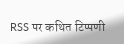RSS पर कथित टिप्पणी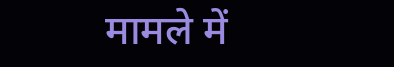मामले में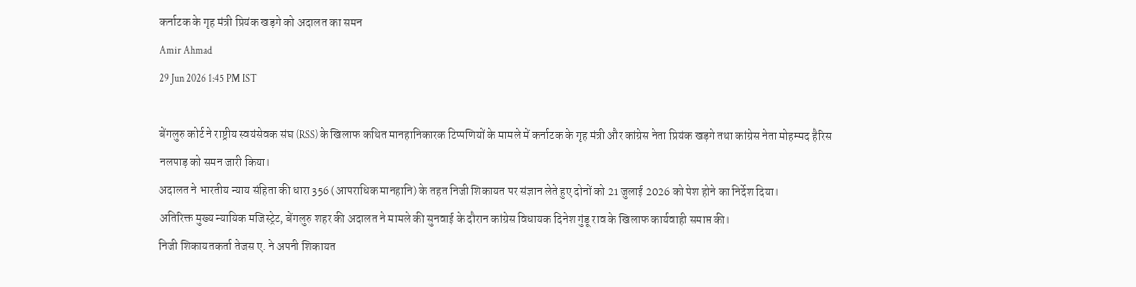कर्नाटक के गृह मंत्री प्रियंक खड़गे को अदालत का समन
Amir Ahmad
29 Jun 2026 1:45 PM IST

बेंगलुरु कोर्ट ने राष्ट्रीय स्वयंसेवक संघ (RSS) के खिलाफ कथित मानहानिकारक टिप्पणियों के मामले में कर्नाटक के गृह मंत्री और कांग्रेस नेता प्रियंक खड़गे तथा कांग्रेस नेता मोहम्मद हैरिस नलपाड़ को समन जारी किया।
अदालत ने भारतीय न्याय संहिता की धारा 356 (आपराधिक मानहानि) के तहत निजी शिकायत पर संज्ञान लेते हुए दोनों को 21 जुलाई 2026 को पेश होने का निर्देश दिया।
अतिरिक्त मुख्य न्यायिक मजिस्ट्रेट, बेंगलुरु शहर की अदालत ने मामले की सुनवाई के दौरान कांग्रेस विधायक दिनेश गुंडू राव के खिलाफ कार्यवाही समाप्त की।
निजी शिकायतकर्ता तेजस ए. ने अपनी शिकायत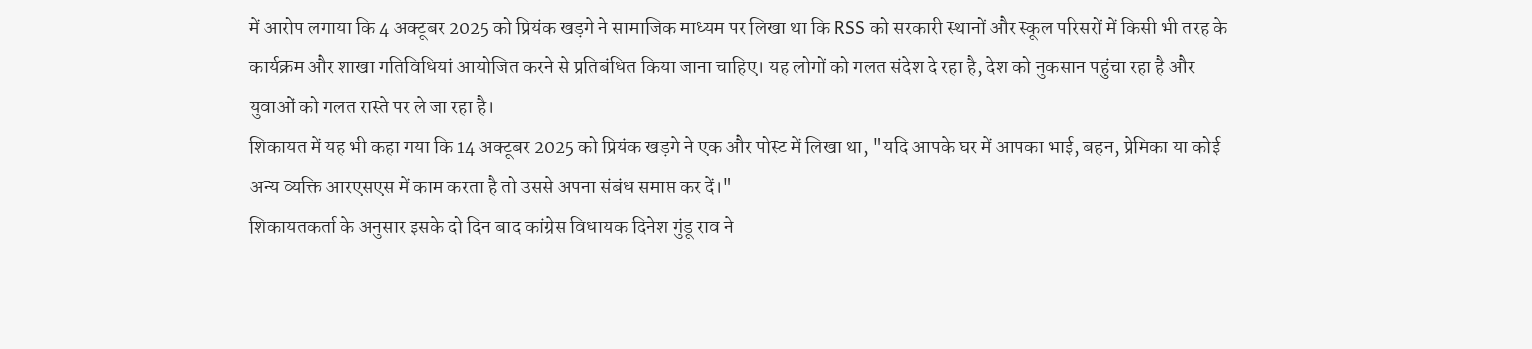में आरोप लगाया कि 4 अक्टूबर 2025 को प्रियंक खड़गे ने सामाजिक माध्यम पर लिखा था कि RSS को सरकारी स्थानों और स्कूल परिसरों में किसी भी तरह के कार्यक्रम और शाखा गतिविधियां आयोजित करने से प्रतिबंधित किया जाना चाहिए। यह लोगों को गलत संदेश दे रहा है, देश को नुकसान पहुंचा रहा है और युवाओं को गलत रास्ते पर ले जा रहा है।
शिकायत में यह भी कहा गया कि 14 अक्टूबर 2025 को प्रियंक खड़गे ने एक और पोस्ट में लिखा था, "यदि आपके घर में आपका भाई, बहन, प्रेमिका या कोई अन्य व्यक्ति आरएसएस में काम करता है तो उससे अपना संबंध समाप्त कर दें।"
शिकायतकर्ता के अनुसार इसके दो दिन बाद कांग्रेस विधायक दिनेश गुंडू राव ने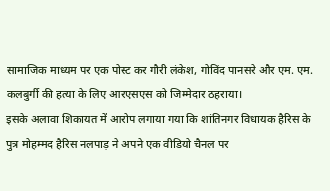सामाजिक माध्यम पर एक पोस्ट कर गौरी लंकेश, गोविंद पानसरे और एम. एम. कलबुर्गी की हत्या के लिए आरएसएस को जिम्मेदार ठहराया।
इसके अलावा शिकायत में आरोप लगाया गया कि शांतिनगर विधायक हैरिस के पुत्र मोहम्मद हैरिस नलपाड़ ने अपने एक वीडियो चैनल पर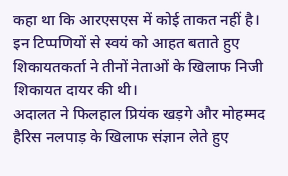कहा था कि आरएसएस में कोई ताकत नहीं है।
इन टिप्पणियों से स्वयं को आहत बताते हुए शिकायतकर्ता ने तीनों नेताओं के खिलाफ निजी शिकायत दायर की थी।
अदालत ने फिलहाल प्रियंक खड़गे और मोहम्मद हैरिस नलपाड़ के खिलाफ संज्ञान लेते हुए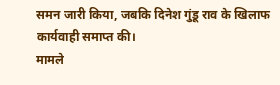समन जारी किया, जबकि दिनेश गुंडू राव के खिलाफ कार्यवाही समाप्त की।
मामले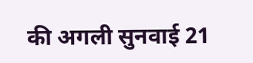की अगली सुनवाई 21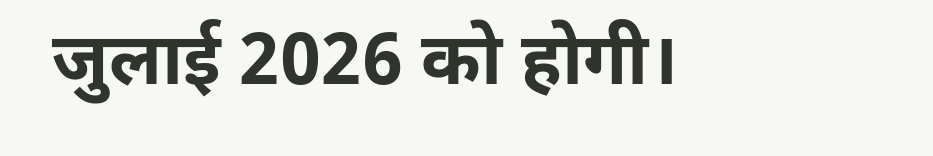जुलाई 2026 को होगी।